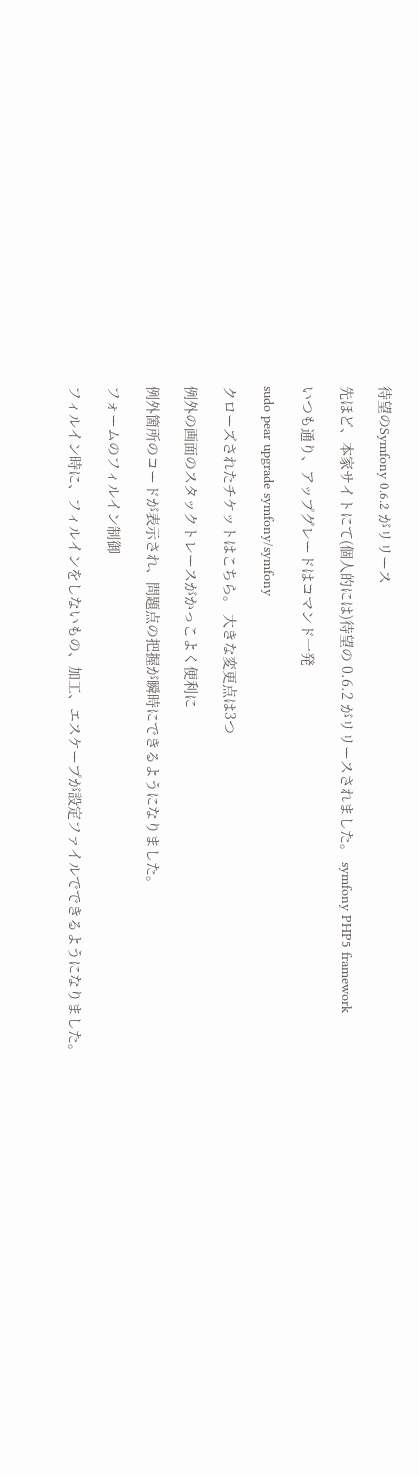待望のSymfony 0.6.2 がリリース

先ほど、本家サイトにて(個人的には)待望の 0.6.2 がリリースされました。 symfony PHP5 framework

いつも通り、アップグレードはコマンド一発

sudo pear upgrade symfony/symfony

クローズされたチケットはこちら。 大きな変更点は3つ

例外の画面のスタックトレースがかっこよく便利に

例外箇所のコードが表示され、問題点の把握が瞬時にできるようになりました。

フォームのフィルイン制御

フィルイン時に、フィルインをしないもの、加工、エスケープが設定ファイルでできるようになりました。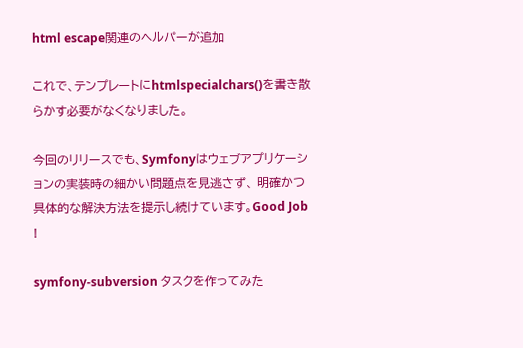html escape関連のヘルパーが追加

これで、テンプレートにhtmlspecialchars()を書き散らかす必要がなくなりました。

今回のリリースでも、Symfonyはウェブアプリケーションの実装時の細かい問題点を見逃さず、 明確かつ具体的な解決方法を提示し続けています。Good Job !

symfony-subversion タスクを作ってみた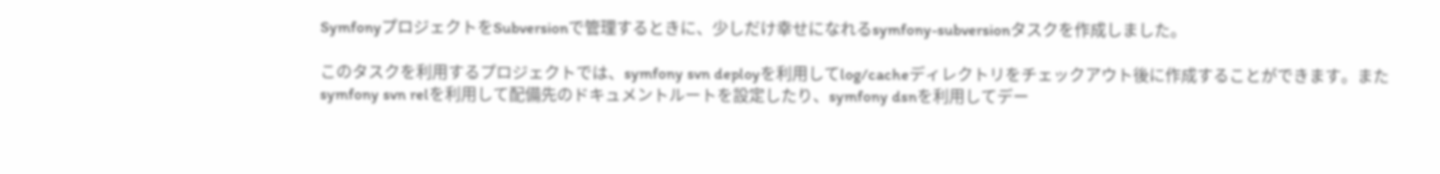SymfonyプロジェクトをSubversionで管理するときに、少しだけ幸せになれるsymfony-subversionタスクを作成しました。

このタスクを利用するプロジェクトでは、symfony svn deployを利用してlog/cacheディレクトリをチェックアウト後に作成することができます。またsymfony svn relを利用して配備先のドキュメントルートを設定したり、symfony dsnを利用してデー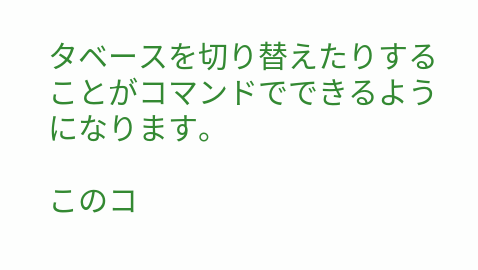タベースを切り替えたりすることがコマンドでできるようになります。

このコ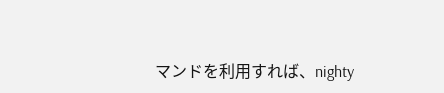マンドを利用すれば、nighty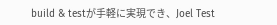build & testが手軽に実現でき、Joel Test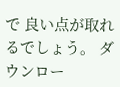で 良い点が取れるでしょう。 ダウンロー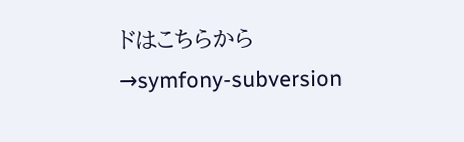ドはこちらから→symfony-subversion